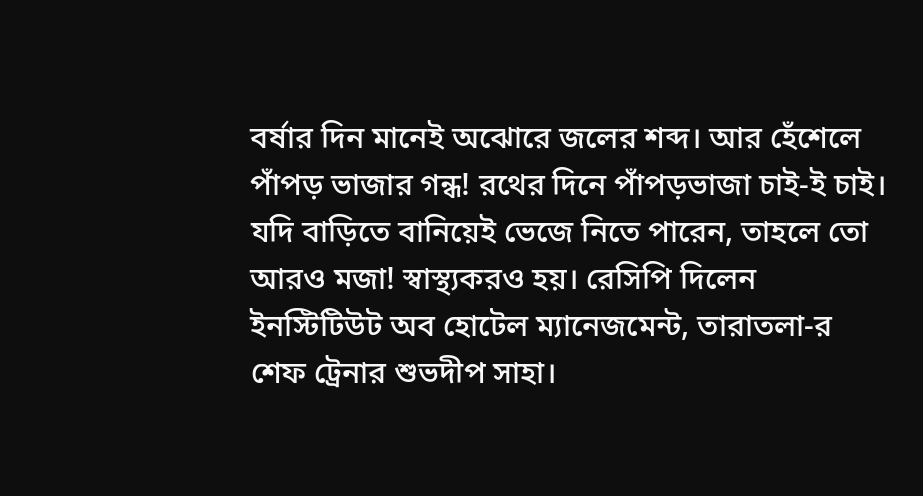বর্ষার দিন মানেই অঝোরে জলের শব্দ। আর হেঁশেলে পাঁপড় ভাজার গন্ধ! রথের দিনে পাঁপড়ভাজা চাই-ই চাই। যদি বাড়িতে বানিয়েই ভেজে নিতে পারেন, তাহলে তো আরও মজা! স্বাস্থ্যকরও হয়। রেসিপি দিলেন ইনস্টিটিউট অব হোটেল ম্যানেজমেন্ট, তারাতলা-র শেফ ট্রেনার শুভদীপ সাহা।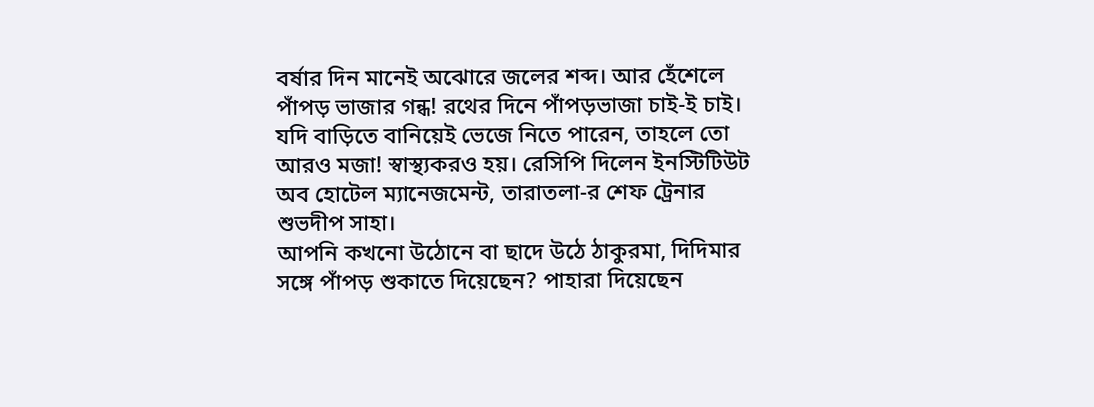বর্ষার দিন মানেই অঝোরে জলের শব্দ। আর হেঁশেলে পাঁপড় ভাজার গন্ধ! রথের দিনে পাঁপড়ভাজা চাই-ই চাই। যদি বাড়িতে বানিয়েই ভেজে নিতে পারেন, তাহলে তো আরও মজা! স্বাস্থ্যকরও হয়। রেসিপি দিলেন ইনস্টিটিউট অব হোটেল ম্যানেজমেন্ট, তারাতলা-র শেফ ট্রেনার শুভদীপ সাহা।
আপনি কখনো উঠোনে বা ছাদে উঠে ঠাকুরমা, দিদিমার সঙ্গে পাঁপড় শুকাতে দিয়েছেন? পাহারা দিয়েছেন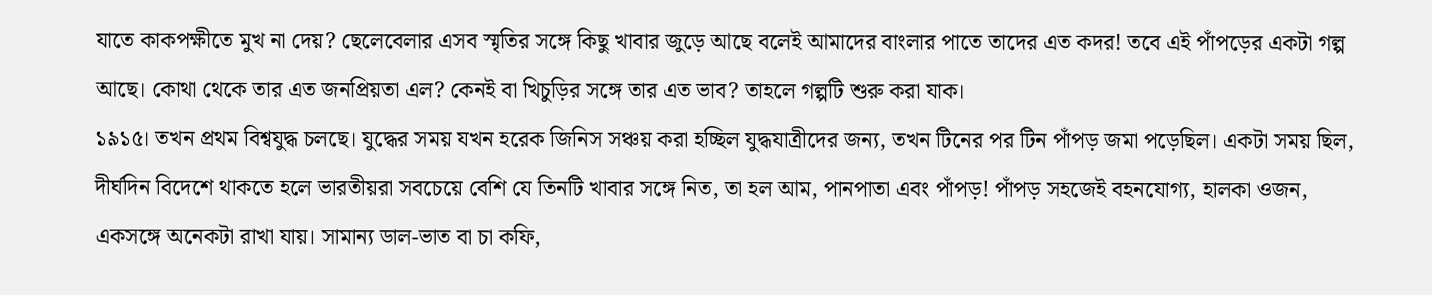যাতে কাকপক্ষীতে মুখ না দেয়? ছেলেবেলার এসব স্মৃতির সঙ্গে কিছু খাবার জুড়ে আছে বলেই আমাদের বাংলার পাতে তাদের এত কদর! তবে এই পাঁপড়ের একটা গল্প আছে। কোথা থেকে তার এত জনপ্রিয়তা এল? কেনই বা খিচুড়ির সঙ্গে তার এত ভাব? তাহলে গল্পটি শুরু করা যাক।
১৯১৫। তখন প্রথম বিশ্বযুদ্ধ চলছে। যুদ্ধের সময় যখন হরেক জিনিস সঞ্চয় করা হচ্ছিল যুদ্ধযাত্রীদের জন্য, তখন টিনের পর টিন পাঁপড় জমা পড়েছিল। একটা সময় ছিল, দীর্ঘদিন বিদেশে থাকতে হলে ভারতীয়রা সবচেয়ে বেশি যে তিনটি খাবার সঙ্গে নিত, তা হল আম, পানপাতা এবং পাঁপড়! পাঁপড় সহজেই বহনযোগ্য, হালকা ওজন, একসঙ্গে অনেকটা রাখা যায়। সামান্য ডাল-ভাত বা চা কফি,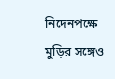নিদেনপক্ষে মুড়ির সঙ্গেও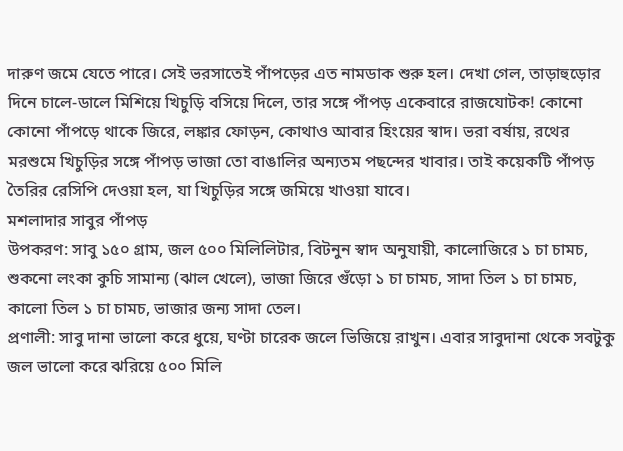দারুণ জমে যেতে পারে। সেই ভরসাতেই পাঁপড়ের এত নামডাক শুরু হল। দেখা গেল, তাড়াহুড়োর দিনে চালে-ডালে মিশিয়ে খিচুড়ি বসিয়ে দিলে, তার সঙ্গে পাঁপড় একেবারে রাজযোটক! কোনো কোনো পাঁপড়ে থাকে জিরে, লঙ্কার ফোড়ন, কোথাও আবার হিংয়ের স্বাদ। ভরা বর্ষায়, রথের মরশুমে খিচুড়ির সঙ্গে পাঁপড় ভাজা তো বাঙালির অন্যতম পছন্দের খাবার। তাই কয়েকটি পাঁপড় তৈরির রেসিপি দেওয়া হল, যা খিচুড়ির সঙ্গে জমিয়ে খাওয়া যাবে।
মশলাদার সাবুর পাঁপড়
উপকরণ: সাবু ১৫০ গ্রাম, জল ৫০০ মিলিলিটার, বিটনুন স্বাদ অনুযায়ী, কালোজিরে ১ চা চামচ, শুকনো লংকা কুচি সামান্য (ঝাল খেলে), ভাজা জিরে গুঁড়ো ১ চা চামচ, সাদা তিল ১ চা চামচ, কালো তিল ১ চা চামচ, ভাজার জন্য সাদা তেল।
প্রণালী: সাবু দানা ভালো করে ধুয়ে, ঘণ্টা চারেক জলে ভিজিয়ে রাখুন। এবার সাবুদানা থেকে সবটুকু জল ভালো করে ঝরিয়ে ৫০০ মিলি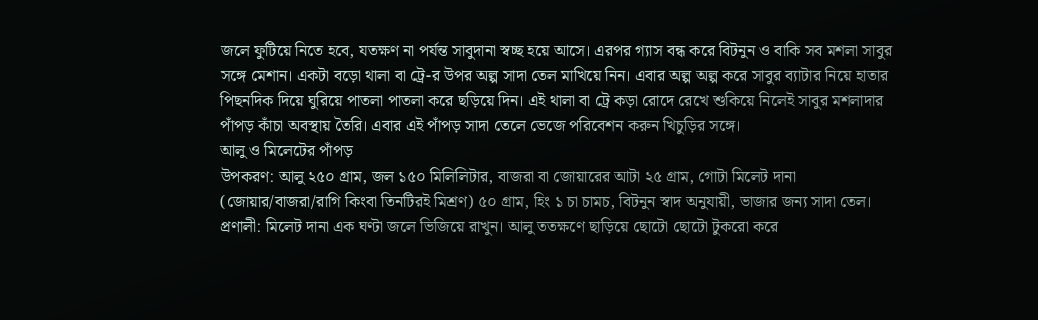জলে ফুটিয়ে নিতে হবে, যতক্ষণ না পর্যন্ত সাবুদানা স্বচ্ছ হয়ে আসে। এরপর গ্যাস বন্ধ করে বিটনুন ও বাকি সব মশলা সাবুর সঙ্গে মেশান। একটা বড়ো থালা বা ট্রে-র উপর অল্প সাদা তেল মাখিয়ে নিন। এবার অল্প অল্প করে সাবুর ব্যাটার নিয়ে হাতার পিছনদিক দিয়ে ঘুরিয়ে পাতলা পাতলা করে ছড়িয়ে দিন। এই থালা বা ট্রে কড়া রোদে রেখে শুকিয়ে নিলেই সাবুর মশলাদার পাঁপড় কাঁচা অবস্থায় তৈরি। এবার এই পাঁপড় সাদা তেলে ভেজে পরিবেশন করুন খিচুড়ির সঙ্গে।
আলু ও মিলেটের পাঁপড়
উপকরণ: আলু ২৫০ গ্রাম, জল ১৫০ মিলিলিটার, বাজরা বা জোয়ারের আটা ২৫ গ্রাম, গোটা মিলেট দানা (জোয়ার/বাজরা/রাগি কিংবা তিনটিরই মিশ্রণ) ৫০ গ্রাম, হিং ১ চা চামচ, বিটনুন স্বাদ অনুযায়ী, ভাজার জন্য সাদা তেল।
প্রণালী: মিলেট দানা এক ঘণ্টা জলে ভিজিয়ে রাখুন। আলু ততক্ষণে ছাড়িয়ে ছোটো ছোটো টুকরো করে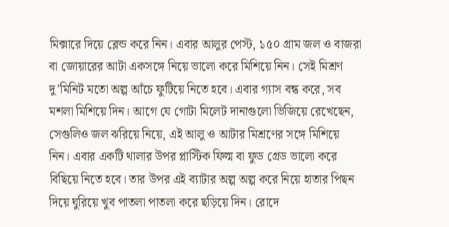মিক্সারে দিয়ে ব্লেন্ড করে নিন। এবার আলুর পেস্ট, ১৫০ গ্রাম জল ও বাজরা বা জোয়ারের আটা একসঙ্গে নিয়ে ভালো করে মিশিয়ে নিন। সেই মিশ্রণ দু’মিনিট মতো অল্প আঁচে ফুটিয়ে নিতে হবে। এবার গ্যাস বন্ধ করে, সব মশলা মিশিয়ে দিন। আগে যে গোটা মিলেট দানাগুলো ভিজিয়ে রেখেছেন, সেগুলিও জল ঝরিয়ে নিয়ে, এই আলু ও আটার মিশ্রণের সঙ্গে মিশিয়ে নিন। এবার একটি থালার উপর প্লাস্টিক ফিল্ম বা ফুড গ্রেড ভালো করে বিছিয়ে নিতে হবে। তার উপর এই ব্যাটার অল্প অল্প করে নিয়ে হাতার পিছন দিয়ে ঘুরিয়ে খুব পাতলা পাতলা করে ছড়িয়ে দিন। রোদে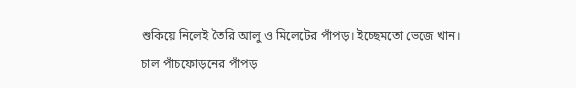শুকিয়ে নিলেই তৈরি আলু ও মিলেটের পাঁপড়। ইচ্ছেমতো ভেজে খান।
চাল পাঁচফোড়নের পাঁপড়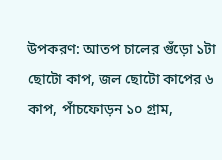উপকরণ: আতপ চালের গুঁড়ো ১টা ছোটো কাপ, জল ছোটো কাপের ৬ কাপ, পাঁচফোড়ন ১০ গ্রাম,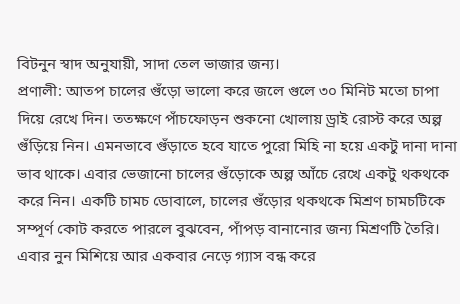বিটনুন স্বাদ অনুযায়ী, সাদা তেল ভাজার জন্য।
প্রণালী: আতপ চালের গুঁড়ো ভালো করে জলে গুলে ৩০ মিনিট মতো চাপা দিয়ে রেখে দিন। ততক্ষণে পাঁচফোড়ন শুকনো খোলায় ড্রাই রোস্ট করে অল্প গুঁড়িয়ে নিন। এমনভাবে গুঁড়াতে হবে যাতে পুরো মিহি না হয়ে একটু দানা দানা ভাব থাকে। এবার ভেজানো চালের গুঁড়োকে অল্প আঁচে রেখে একটু থকথকে করে নিন। একটি চামচ ডোবালে, চালের গুঁড়োর থকথকে মিশ্রণ চামচটিকে সম্পূর্ণ কোট করতে পারলে বুঝবেন, পাঁপড় বানানোর জন্য মিশ্রণটি তৈরি। এবার নুন মিশিয়ে আর একবার নেড়ে গ্যাস বন্ধ করে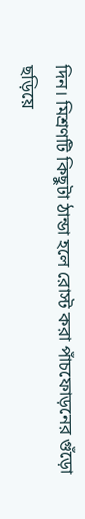দিন। মিশ্রণটি কিছুটা ঠান্ডা হলে রোস্ট করা পাঁচফোড়নের গুঁড়ো ছড়িয়ে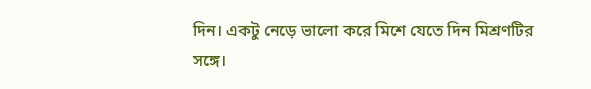দিন। একটু নেড়ে ভালো করে মিশে যেতে দিন মিশ্রণটির সঙ্গে।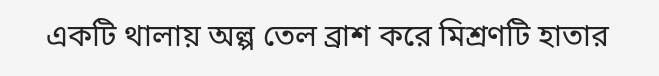একটি থালায় অল্প তেল ব্রাশ করে মিশ্রণটি হাতার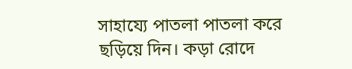সাহায্যে পাতলা পাতলা করে ছড়িয়ে দিন। কড়া রোদে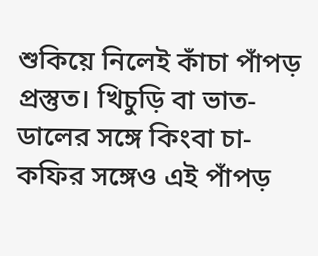শুকিয়ে নিলেই কাঁচা পাঁপড় প্রস্তুত। খিচুড়ি বা ভাত-ডালের সঙ্গে কিংবা চা-কফির সঙ্গেও এই পাঁপড়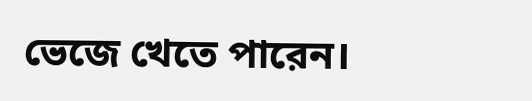ভেজে খেতে পারেন।